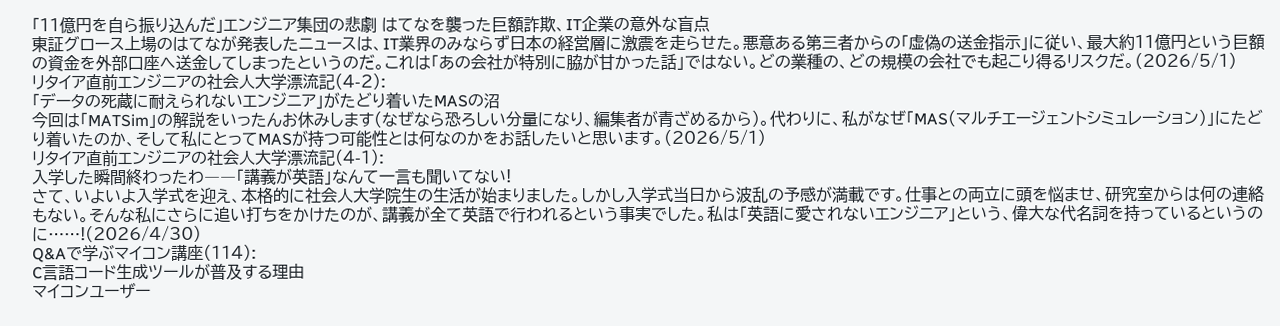「11億円を自ら振り込んだ」エンジニア集団の悲劇 はてなを襲った巨額詐欺、IT企業の意外な盲点
東証グロース上場のはてなが発表したニュースは、IT業界のみならず日本の経営層に激震を走らせた。悪意ある第三者からの「虚偽の送金指示」に従い、最大約11億円という巨額の資金を外部口座へ送金してしまったというのだ。これは「あの会社が特別に脇が甘かった話」ではない。どの業種の、どの規模の会社でも起こり得るリスクだ。(2026/5/1)
リタイア直前エンジニアの社会人大学漂流記(4-2):
「データの死蔵に耐えられないエンジニア」がたどり着いたMASの沼
今回は「MATSim」の解説をいったんお休みします(なぜなら恐ろしい分量になり、編集者が青ざめるから)。代わりに、私がなぜ「MAS(マルチエージェントシミュレーション)」にたどり着いたのか、そして私にとってMASが持つ可能性とは何なのかをお話したいと思います。(2026/5/1)
リタイア直前エンジニアの社会人大学漂流記(4-1):
入学した瞬間終わったわ――「講義が英語」なんて一言も聞いてない!
さて、いよいよ入学式を迎え、本格的に社会人大学院生の生活が始まりました。しかし入学式当日から波乱の予感が満載です。仕事との両立に頭を悩ませ、研究室からは何の連絡もない。そんな私にさらに追い打ちをかけたのが、講義が全て英語で行われるという事実でした。私は「英語に愛されないエンジニア」という、偉大な代名詞を持っているというのに……!(2026/4/30)
Q&Aで学ぶマイコン講座(114):
C言語コード生成ツールが普及する理由
マイコンユーザー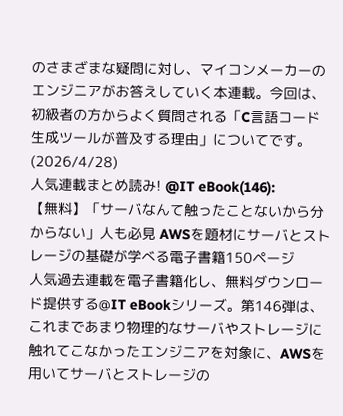のさまざまな疑問に対し、マイコンメーカーのエンジニアがお答えしていく本連載。今回は、初級者の方からよく質問される「C言語コード生成ツールが普及する理由」についてです。(2026/4/28)
人気連載まとめ読み! @IT eBook(146):
【無料】「サーバなんて触ったことないから分からない」人も必見 AWSを題材にサーバとストレージの基礎が学べる電子書籍150ページ
人気過去連載を電子書籍化し、無料ダウンロード提供する@IT eBookシリーズ。第146弾は、これまであまり物理的なサーバやストレージに触れてこなかったエンジニアを対象に、AWSを用いてサーバとストレージの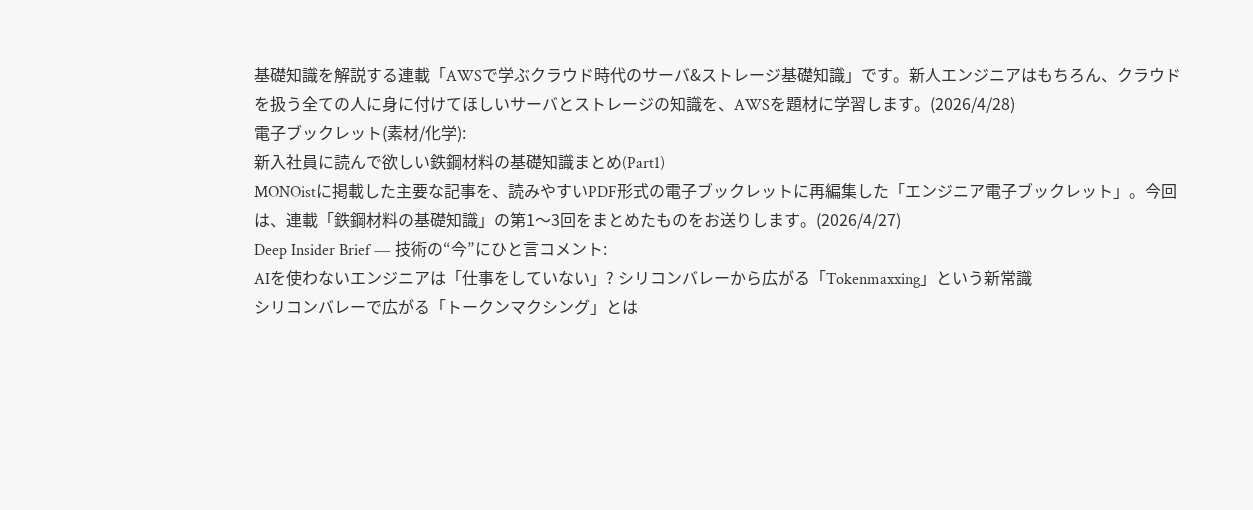基礎知識を解説する連載「AWSで学ぶクラウド時代のサーバ&ストレージ基礎知識」です。新人エンジニアはもちろん、クラウドを扱う全ての人に身に付けてほしいサーバとストレージの知識を、AWSを題材に学習します。(2026/4/28)
電子ブックレット(素材/化学):
新入社員に読んで欲しい鉄鋼材料の基礎知識まとめ(Part1)
MONOistに掲載した主要な記事を、読みやすいPDF形式の電子ブックレットに再編集した「エンジニア電子ブックレット」。今回は、連載「鉄鋼材料の基礎知識」の第1〜3回をまとめたものをお送りします。(2026/4/27)
Deep Insider Brief ― 技術の“今”にひと言コメント:
AIを使わないエンジニアは「仕事をしていない」? シリコンバレーから広がる「Tokenmaxxing」という新常識
シリコンバレーで広がる「トークンマクシング」とは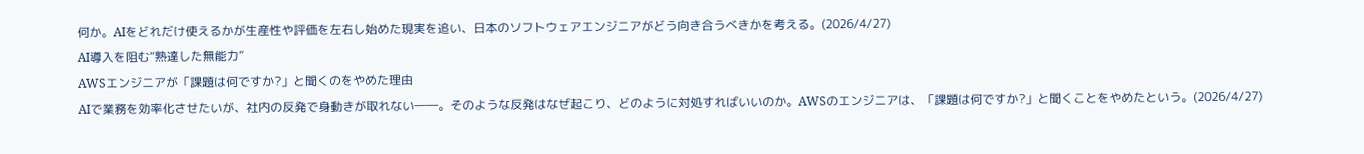何か。AIをどれだけ使えるかが生産性や評価を左右し始めた現実を追い、日本のソフトウェアエンジニアがどう向き合うべきかを考える。(2026/4/27)
AI導入を阻む“熟達した無能力”
AWSエンジニアが「課題は何ですか?」と聞くのをやめた理由
AIで業務を効率化させたいが、社内の反発で身動きが取れない――。そのような反発はなぜ起こり、どのように対処すればいいのか。AWSのエンジニアは、「課題は何ですか?」と聞くことをやめたという。(2026/4/27)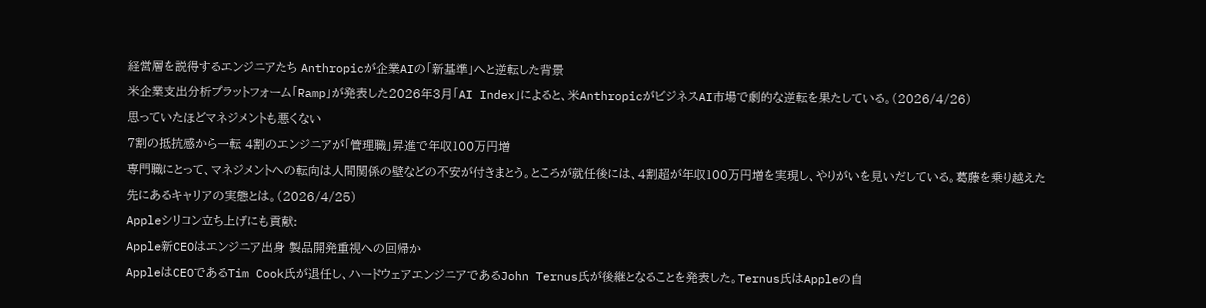経営層を説得するエンジニアたち Anthropicが企業AIの「新基準」へと逆転した背景
米企業支出分析プラットフォーム「Ramp」が発表した2026年3月「AI Index」によると、米AnthropicがビジネスAI市場で劇的な逆転を果たしている。(2026/4/26)
思っていたほどマネジメントも悪くない
7割の抵抗感から一転 4割のエンジニアが「管理職」昇進で年収100万円増
専門職にとって、マネジメントへの転向は人間関係の壁などの不安が付きまとう。ところが就任後には、4割超が年収100万円増を実現し、やりがいを見いだしている。葛藤を乗り越えた先にあるキャリアの実態とは。(2026/4/25)
Appleシリコン立ち上げにも貢献:
Apple新CEOはエンジニア出身 製品開発重視への回帰か
AppleはCEOであるTim Cook氏が退任し、ハードウェアエンジニアであるJohn Ternus氏が後継となることを発表した。Ternus氏はAppleの自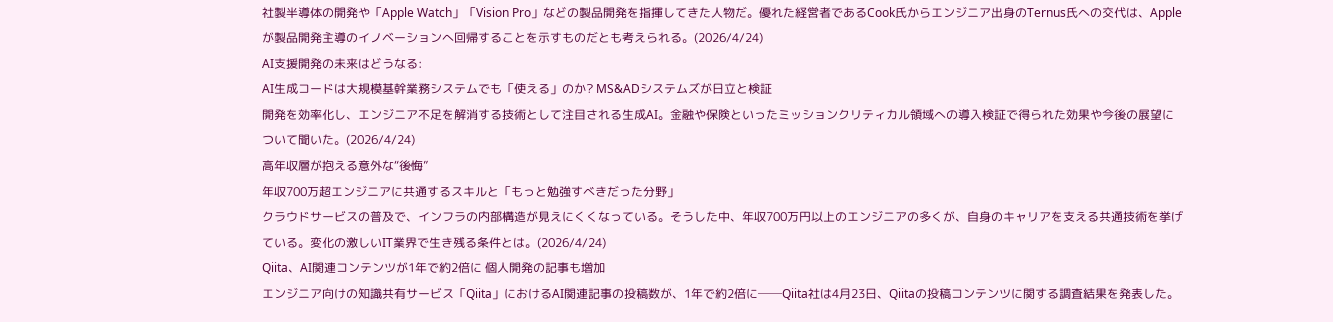社製半導体の開発や「Apple Watch」「Vision Pro」などの製品開発を指揮してきた人物だ。優れた経営者であるCook氏からエンジニア出身のTernus氏への交代は、Appleが製品開発主導のイノベーションへ回帰することを示すものだとも考えられる。(2026/4/24)
AI支援開発の未来はどうなる:
AI生成コードは大規模基幹業務システムでも「使える」のか? MS&ADシステムズが日立と検証
開発を効率化し、エンジニア不足を解消する技術として注目される生成AI。金融や保険といったミッションクリティカル領域への導入検証で得られた効果や今後の展望について聞いた。(2026/4/24)
高年収層が抱える意外な“後悔”
年収700万超エンジニアに共通するスキルと「もっと勉強すべきだった分野」
クラウドサービスの普及で、インフラの内部構造が見えにくくなっている。そうした中、年収700万円以上のエンジニアの多くが、自身のキャリアを支える共通技術を挙げている。変化の激しいIT業界で生き残る条件とは。(2026/4/24)
Qiita、AI関連コンテンツが1年で約2倍に 個人開発の記事も増加
エンジニア向けの知識共有サービス「Qiita」におけるAI関連記事の投稿数が、1年で約2倍に──Qiita社は4月23日、Qiitaの投稿コンテンツに関する調査結果を発表した。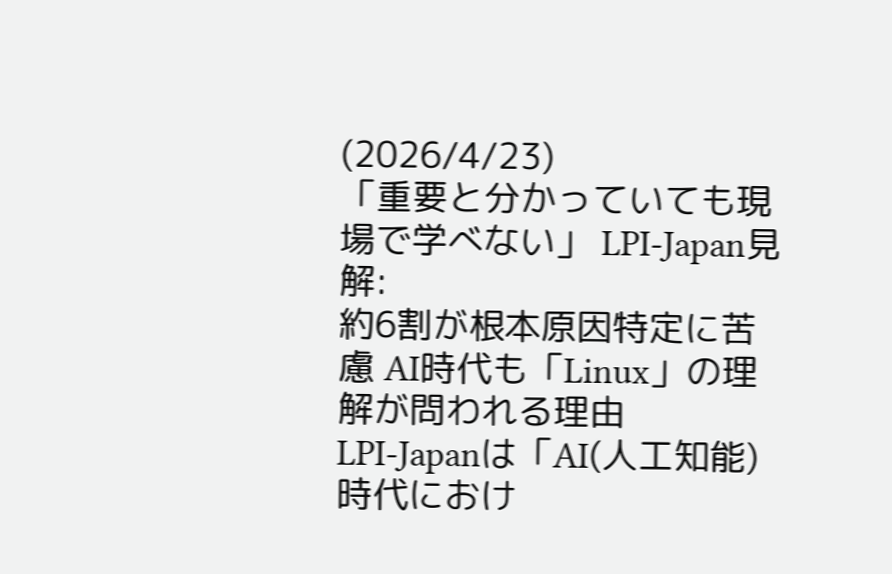(2026/4/23)
「重要と分かっていても現場で学べない」 LPI-Japan見解:
約6割が根本原因特定に苦慮 AI時代も「Linux」の理解が問われる理由
LPI-Japanは「AI(人工知能)時代におけ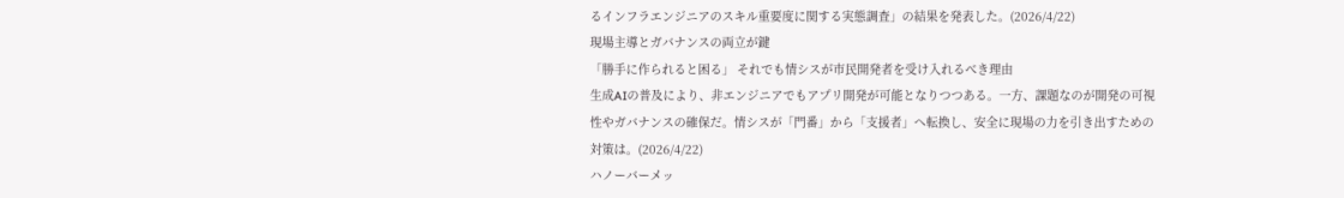るインフラエンジニアのスキル重要度に関する実態調査」の結果を発表した。(2026/4/22)
現場主導とガバナンスの両立が鍵
「勝手に作られると困る」 それでも情シスが市民開発者を受け入れるべき理由
生成AIの普及により、非エンジニアでもアプリ開発が可能となりつつある。一方、課題なのが開発の可視性やガバナンスの確保だ。情シスが「門番」から「支援者」へ転換し、安全に現場の力を引き出すための対策は。(2026/4/22)
ハノーバーメッ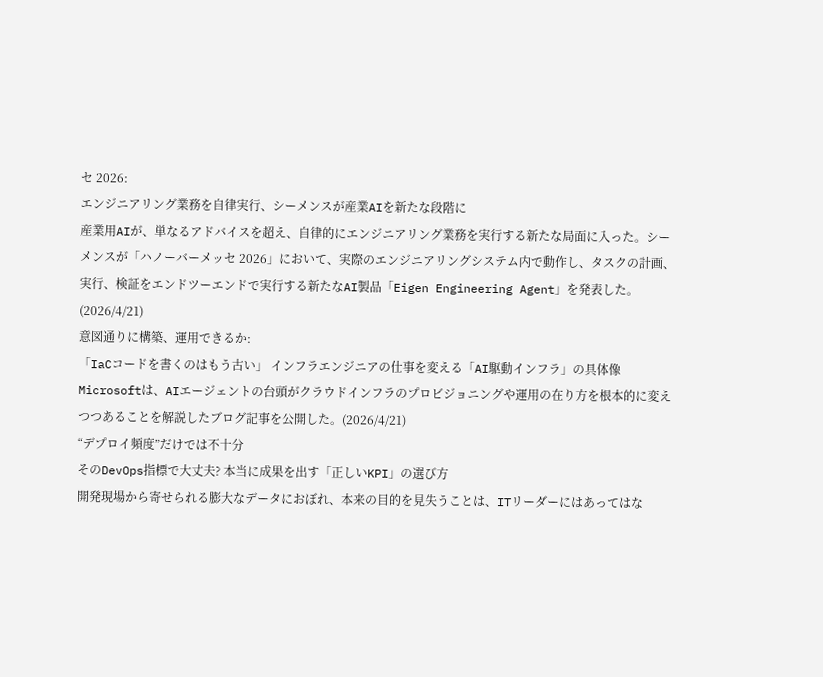セ 2026:
エンジニアリング業務を自律実行、シーメンスが産業AIを新たな段階に
産業用AIが、単なるアドバイスを超え、自律的にエンジニアリング業務を実行する新たな局面に入った。シーメンスが「ハノーバーメッセ 2026」において、実際のエンジニアリングシステム内で動作し、タスクの計画、実行、検証をエンドツーエンドで実行する新たなAI製品「Eigen Engineering Agent」を発表した。(2026/4/21)
意図通りに構築、運用できるか:
「IaCコードを書くのはもう古い」 インフラエンジニアの仕事を変える「AI駆動インフラ」の具体像
Microsoftは、AIエージェントの台頭がクラウドインフラのプロビジョニングや運用の在り方を根本的に変えつつあることを解説したブログ記事を公開した。(2026/4/21)
“デプロイ頻度”だけでは不十分
そのDevOps指標で大丈夫? 本当に成果を出す「正しいKPI」の選び方
開発現場から寄せられる膨大なデータにおぼれ、本来の目的を見失うことは、ITリーダーにはあってはな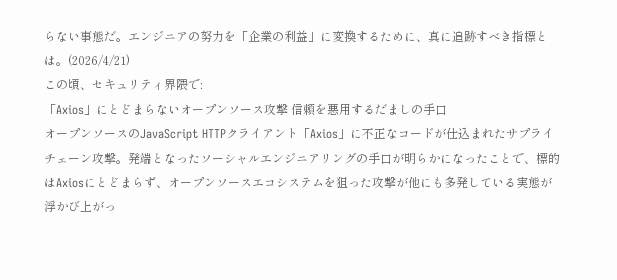らない事態だ。エンジニアの努力を「企業の利益」に変換するために、真に追跡すべき指標とは。(2026/4/21)
この頃、セキュリティ界隈で:
「Axios」にとどまらないオープンソース攻撃 信頼を悪用するだましの手口
オープンソースのJavaScript HTTPクライアント「Axios」に不正なコードが仕込まれたサプライチェーン攻撃。発端となったソーシャルエンジニアリングの手口が明らかになったことで、標的はAxiosにとどまらず、オープンソースエコシステムを狙った攻撃が他にも多発している実態が浮かび上がっ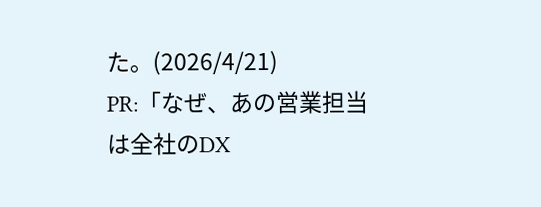た。(2026/4/21)
PR:「なぜ、あの営業担当は全社のDX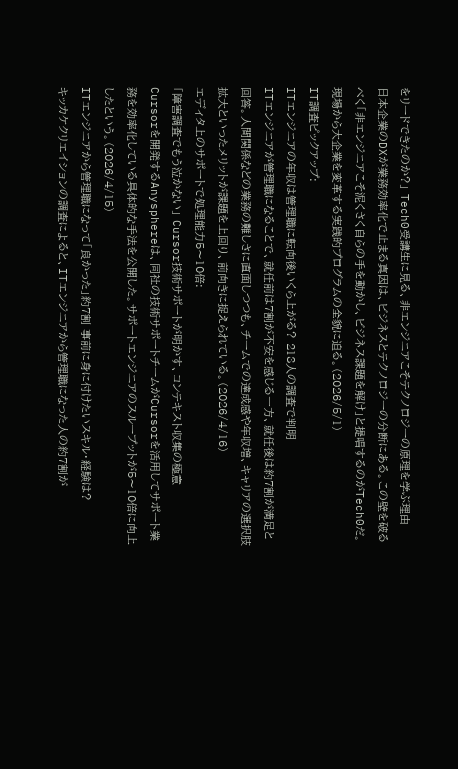をリードできたのか?」 Tech0受講生に見る、非エンジニアこそテクノロジーの原理を学ぶ理由
日本企業のDXが業務効率化で止まる真因は、ビジネスとテクノロジーの分断にある。この壁を破るべく「非エンジニアこそ泥くさく自らの手を動かし、ビジネス課題を解け」と提唱するのがTech0だ。現場から大企業を変革する実践的プログラムの全貌に迫る。(2026/5/1)
IT調査ピックアップ:
ITエンジニアの年収は管理職に転向後いくら上がる? 218人の調査で判明
ITエンジニアが管理職になることで、就任前は7割が不安を感じる一方、就任後は約7割が満足と回答。人間関係などの業務の難しさに直面しつつも、チームでの達成感や年収増、キャリアの選択肢拡大といったメリットが課題を上回り、前向きに捉えられている。(2026/4/16)
エディタ上のサポートで処理能力5〜10倍:
「障害調査でもう泣かない」 Cursor技術サポートが明かす、コンテキスト収集の極意
Cursorを開発するAnysphereは、同社の技術サポートチームがCursorを活用してサポート業務を効率化している具体的な手法を公開した。サポートエンジニアのスループットが5〜10倍に向上したという。(2026/4/15)
ITエンジニアから管理職になって「良かった」約7割 事前に身に付けたいスキル・経験は?
キッカケクリエイションの調査によると、ITエンジニアから管理職になった人の約7割が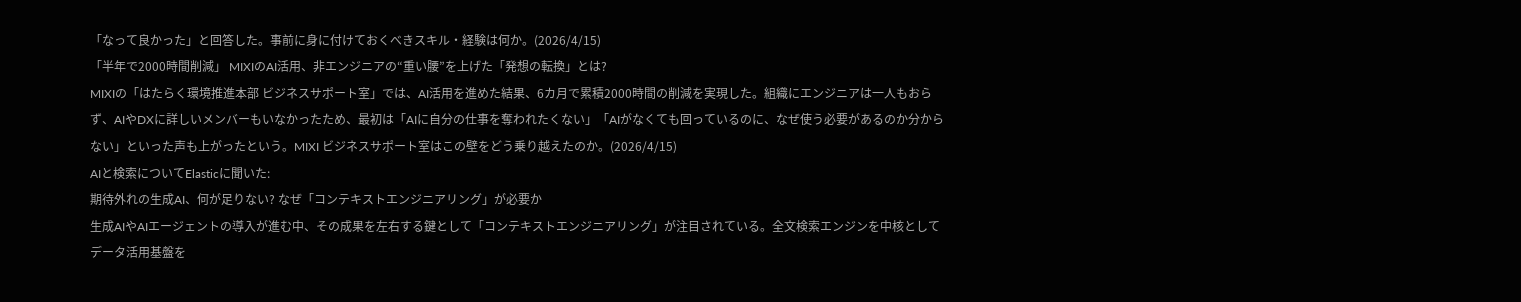「なって良かった」と回答した。事前に身に付けておくべきスキル・経験は何か。(2026/4/15)
「半年で2000時間削減」 MIXIのAI活用、非エンジニアの“重い腰”を上げた「発想の転換」とは?
MIXIの「はたらく環境推進本部 ビジネスサポート室」では、AI活用を進めた結果、6カ月で累積2000時間の削減を実現した。組織にエンジニアは一人もおらず、AIやDXに詳しいメンバーもいなかったため、最初は「AIに自分の仕事を奪われたくない」「AIがなくても回っているのに、なぜ使う必要があるのか分からない」といった声も上がったという。MIXI ビジネスサポート室はこの壁をどう乗り越えたのか。(2026/4/15)
AIと検索についてElasticに聞いた:
期待外れの生成AI、何が足りない? なぜ「コンテキストエンジニアリング」が必要か
生成AIやAIエージェントの導入が進む中、その成果を左右する鍵として「コンテキストエンジニアリング」が注目されている。全文検索エンジンを中核としてデータ活用基盤を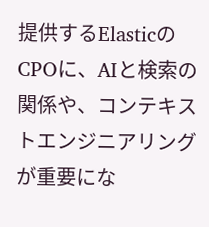提供するElasticのCPOに、AIと検索の関係や、コンテキストエンジニアリングが重要にな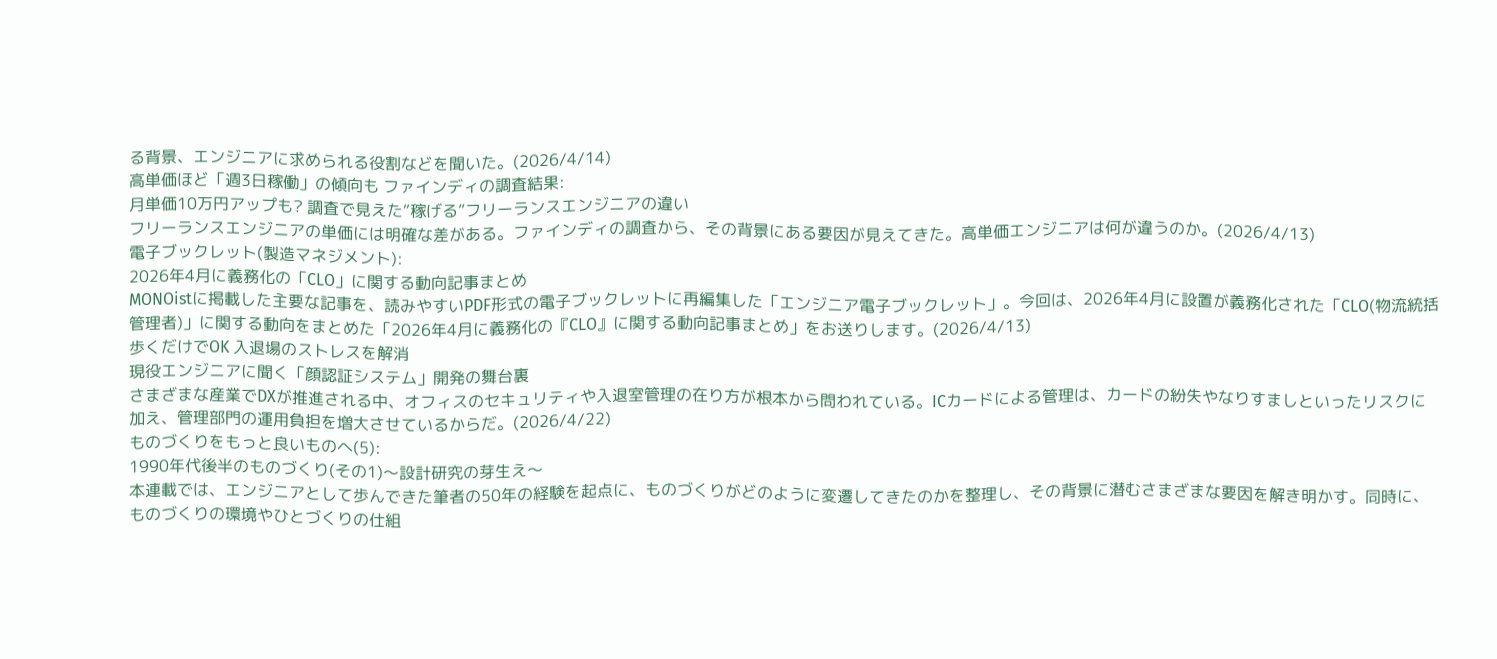る背景、エンジニアに求められる役割などを聞いた。(2026/4/14)
高単価ほど「週3日稼働」の傾向も ファインディの調査結果:
月単価10万円アップも? 調査で見えた“稼げる”フリーランスエンジニアの違い
フリーランスエンジニアの単価には明確な差がある。ファインディの調査から、その背景にある要因が見えてきた。高単価エンジニアは何が違うのか。(2026/4/13)
電子ブックレット(製造マネジメント):
2026年4月に義務化の「CLO」に関する動向記事まとめ
MONOistに掲載した主要な記事を、読みやすいPDF形式の電子ブックレットに再編集した「エンジニア電子ブックレット」。今回は、2026年4月に設置が義務化された「CLO(物流統括管理者)」に関する動向をまとめた「2026年4月に義務化の『CLO』に関する動向記事まとめ」をお送りします。(2026/4/13)
歩くだけでOK 入退場のストレスを解消
現役エンジニアに聞く「顔認証システム」開発の舞台裏
さまざまな産業でDXが推進される中、オフィスのセキュリティや入退室管理の在り方が根本から問われている。ICカードによる管理は、カードの紛失やなりすましといったリスクに加え、管理部門の運用負担を増大させているからだ。(2026/4/22)
ものづくりをもっと良いものへ(5):
1990年代後半のものづくり(その1)〜設計研究の芽生え〜
本連載では、エンジニアとして歩んできた筆者の50年の経験を起点に、ものづくりがどのように変遷してきたのかを整理し、その背景に潜むさまざまな要因を解き明かす。同時に、ものづくりの環境やひとづくりの仕組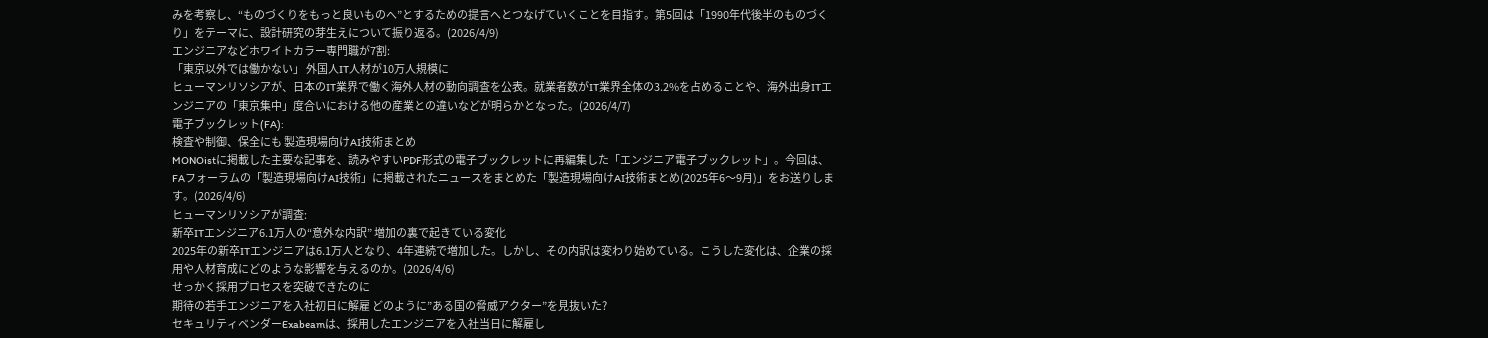みを考察し、“ものづくりをもっと良いものへ”とするための提言へとつなげていくことを目指す。第5回は「1990年代後半のものづくり」をテーマに、設計研究の芽生えについて振り返る。(2026/4/9)
エンジニアなどホワイトカラー専門職が7割:
「東京以外では働かない」 外国人IT人材が10万人規模に
ヒューマンリソシアが、日本のIT業界で働く海外人材の動向調査を公表。就業者数がIT業界全体の3.2%を占めることや、海外出身ITエンジニアの「東京集中」度合いにおける他の産業との違いなどが明らかとなった。(2026/4/7)
電子ブックレット(FA):
検査や制御、保全にも 製造現場向けAI技術まとめ
MONOistに掲載した主要な記事を、読みやすいPDF形式の電子ブックレットに再編集した「エンジニア電子ブックレット」。今回は、FAフォーラムの「製造現場向けAI技術」に掲載されたニュースをまとめた「製造現場向けAI技術まとめ(2025年6〜9月)」をお送りします。(2026/4/6)
ヒューマンリソシアが調査:
新卒ITエンジニア6.1万人の“意外な内訳” 増加の裏で起きている変化
2025年の新卒ITエンジニアは6.1万人となり、4年連続で増加した。しかし、その内訳は変わり始めている。こうした変化は、企業の採用や人材育成にどのような影響を与えるのか。(2026/4/6)
せっかく採用プロセスを突破できたのに
期待の若手エンジニアを入社初日に解雇 どのように”ある国の脅威アクター”を見抜いた?
セキュリティベンダーExabeamは、採用したエンジニアを入社当日に解雇し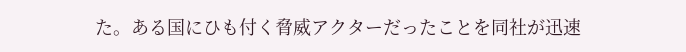た。ある国にひも付く脅威アクターだったことを同社が迅速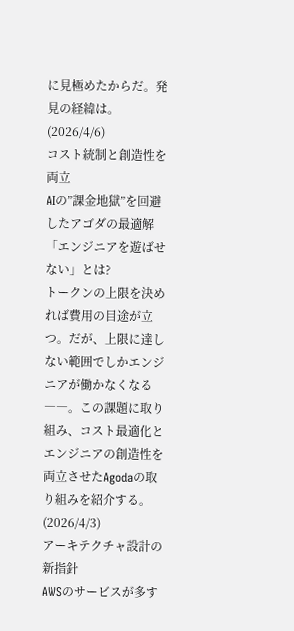に見極めたからだ。発見の経緯は。(2026/4/6)
コスト統制と創造性を両立
AIの”課金地獄”を回避したアゴダの最適解 「エンジニアを遊ばせない」とは?
トークンの上限を決めれば費用の目途が立つ。だが、上限に達しない範囲でしかエンジニアが働かなくなる――。この課題に取り組み、コスト最適化とエンジニアの創造性を両立させたAgodaの取り組みを紹介する。(2026/4/3)
アーキテクチャ設計の新指針
AWSのサービスが多す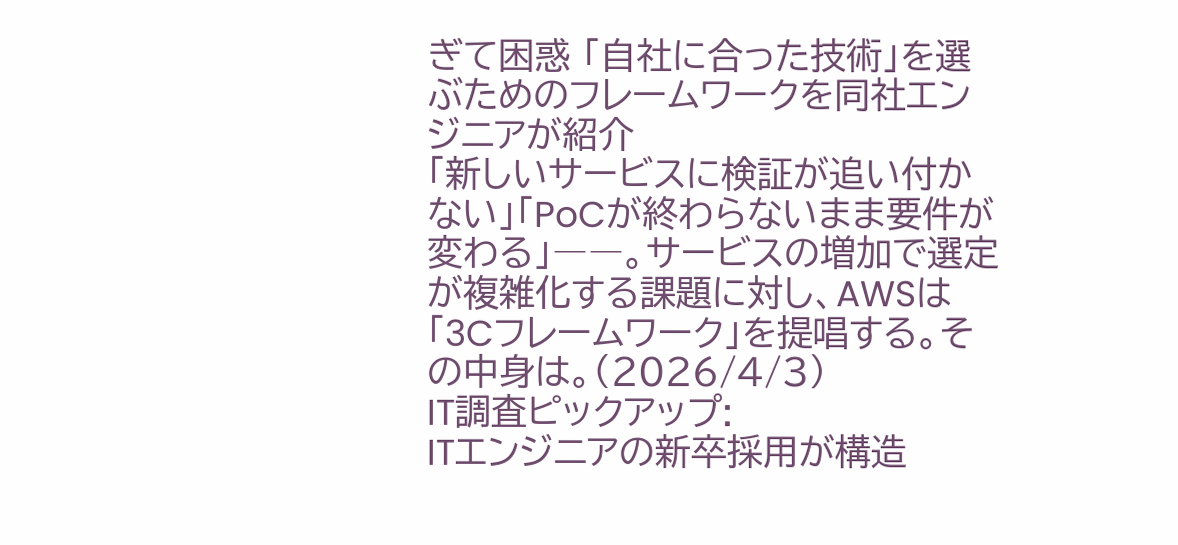ぎて困惑 「自社に合った技術」を選ぶためのフレームワークを同社エンジニアが紹介
「新しいサービスに検証が追い付かない」「PoCが終わらないまま要件が変わる」――。サービスの増加で選定が複雑化する課題に対し、AWSは「3Cフレームワーク」を提唱する。その中身は。(2026/4/3)
IT調査ピックアップ:
ITエンジニアの新卒採用が構造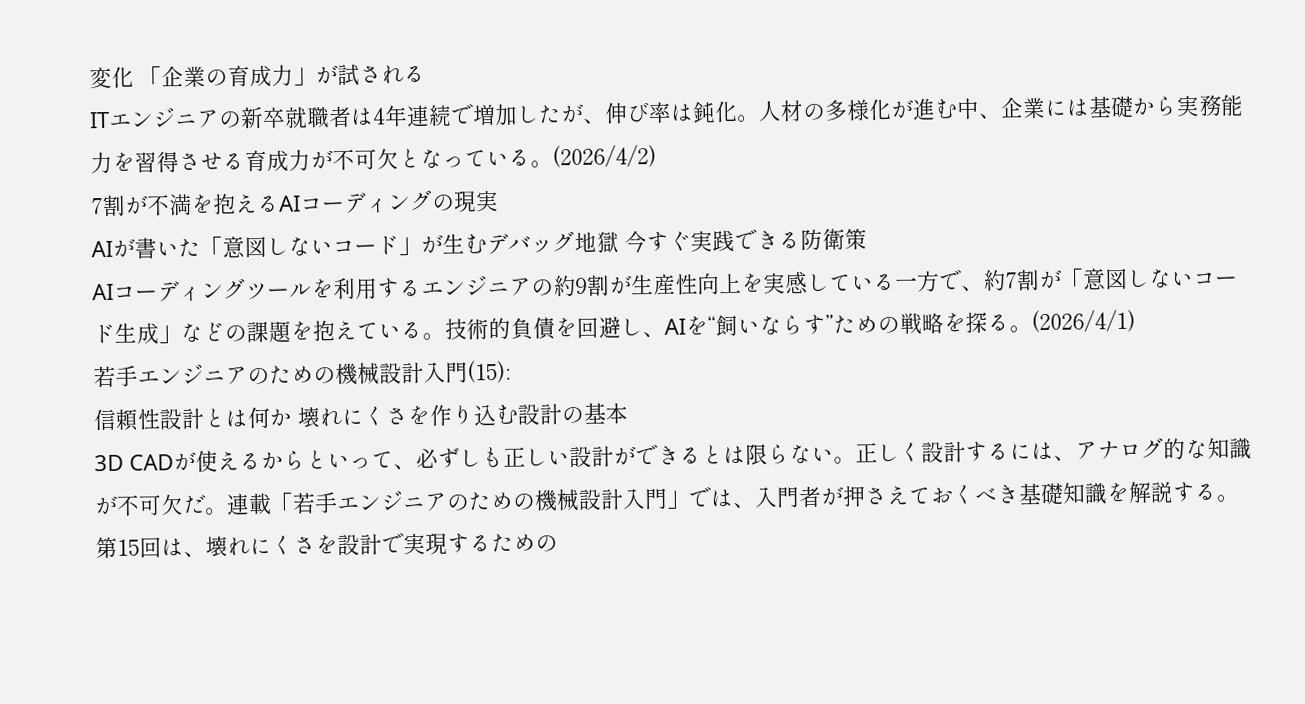変化 「企業の育成力」が試される
ITエンジニアの新卒就職者は4年連続で増加したが、伸び率は鈍化。人材の多様化が進む中、企業には基礎から実務能力を習得させる育成力が不可欠となっている。(2026/4/2)
7割が不満を抱えるAIコーディングの現実
AIが書いた「意図しないコード」が生むデバッグ地獄 今すぐ実践できる防衛策
AIコーディングツールを利用するエンジニアの約9割が生産性向上を実感している一方で、約7割が「意図しないコード生成」などの課題を抱えている。技術的負債を回避し、AIを“飼いならす”ための戦略を探る。(2026/4/1)
若手エンジニアのための機械設計入門(15):
信頼性設計とは何か 壊れにくさを作り込む設計の基本
3D CADが使えるからといって、必ずしも正しい設計ができるとは限らない。正しく設計するには、アナログ的な知識が不可欠だ。連載「若手エンジニアのための機械設計入門」では、入門者が押さえておくべき基礎知識を解説する。第15回は、壊れにくさを設計で実現するための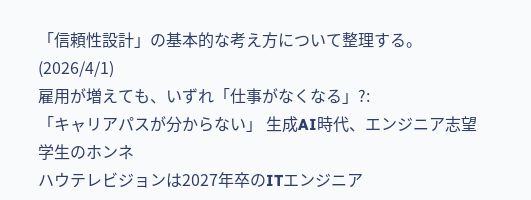「信頼性設計」の基本的な考え方について整理する。(2026/4/1)
雇用が増えても、いずれ「仕事がなくなる」?:
「キャリアパスが分からない」 生成AI時代、エンジニア志望学生のホンネ
ハウテレビジョンは2027年卒のITエンジニア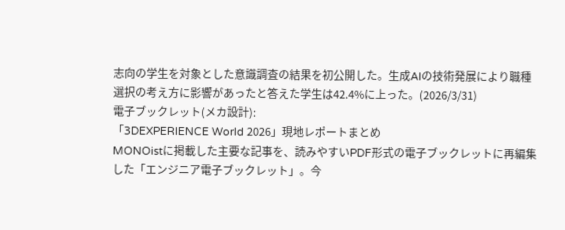志向の学生を対象とした意識調査の結果を初公開した。生成AIの技術発展により職種選択の考え方に影響があったと答えた学生は42.4%に上った。(2026/3/31)
電子ブックレット(メカ設計):
「3DEXPERIENCE World 2026」現地レポートまとめ
MONOistに掲載した主要な記事を、読みやすいPDF形式の電子ブックレットに再編集した「エンジニア電子ブックレット」。今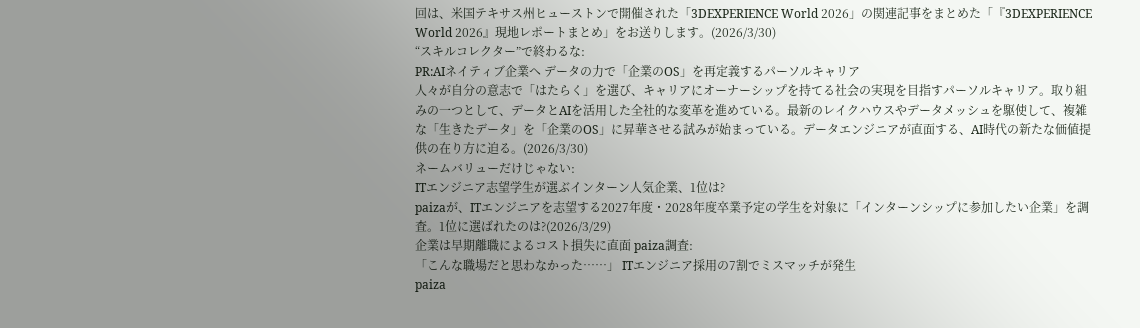回は、米国テキサス州ヒューストンで開催された「3DEXPERIENCE World 2026」の関連記事をまとめた「『3DEXPERIENCE World 2026』現地レポートまとめ」をお送りします。(2026/3/30)
“スキルコレクター”で終わるな:
PR:AIネイティブ企業へ データの力で「企業のOS」を再定義するパーソルキャリア
人々が自分の意志で「はたらく」を選び、キャリアにオーナーシップを持てる社会の実現を目指すパーソルキャリア。取り組みの一つとして、データとAIを活用した全社的な変革を進めている。最新のレイクハウスやデータメッシュを駆使して、複雑な「生きたデータ」を「企業のOS」に昇華させる試みが始まっている。データエンジニアが直面する、AI時代の新たな価値提供の在り方に迫る。(2026/3/30)
ネームバリューだけじゃない:
ITエンジニア志望学生が選ぶインターン人気企業、1位は?
paizaが、ITエンジニアを志望する2027年度・2028年度卒業予定の学生を対象に「インターンシップに参加したい企業」を調査。1位に選ばれたのは?(2026/3/29)
企業は早期離職によるコスト損失に直面 paiza調査:
「こんな職場だと思わなかった……」 ITエンジニア採用の7割でミスマッチが発生
paiza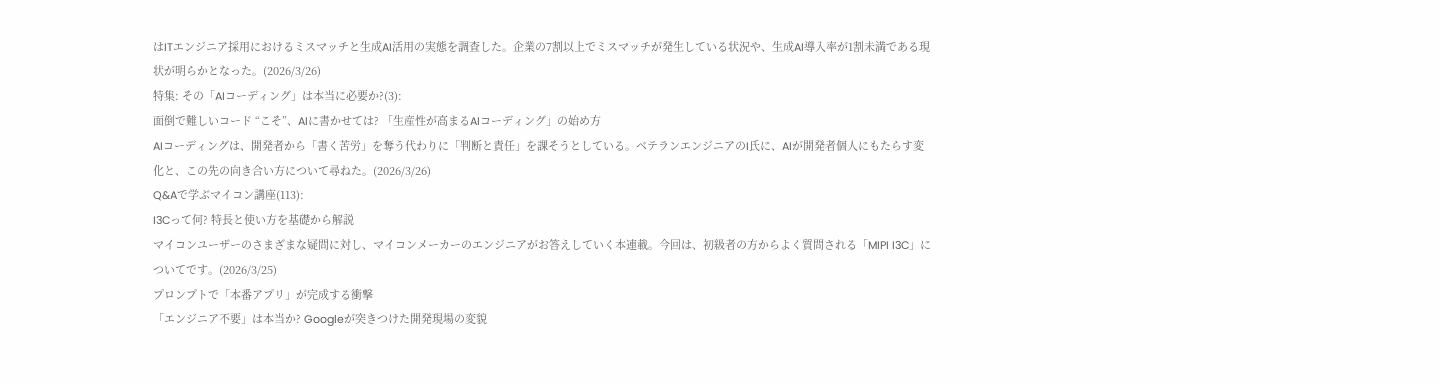はITエンジニア採用におけるミスマッチと生成AI活用の実態を調査した。企業の7割以上でミスマッチが発生している状況や、生成AI導入率が1割未満である現状が明らかとなった。(2026/3/26)
特集: その「AIコーディング」は本当に必要か?(3):
面倒で難しいコード “こそ”、AIに書かせては? 「生産性が高まるAIコーディング」の始め方
AIコーディングは、開発者から「書く苦労」を奪う代わりに「判断と責任」を課そうとしている。ベテランエンジニアのI氏に、AIが開発者個人にもたらす変化と、この先の向き合い方について尋ねた。(2026/3/26)
Q&Aで学ぶマイコン講座(113):
I3Cって何? 特長と使い方を基礎から解説
マイコンユーザーのさまざまな疑問に対し、マイコンメーカーのエンジニアがお答えしていく本連載。今回は、初級者の方からよく質問される「MIPI I3C」についてです。(2026/3/25)
プロンプトで「本番アプリ」が完成する衝撃
「エンジニア不要」は本当か? Googleが突きつけた開発現場の変貌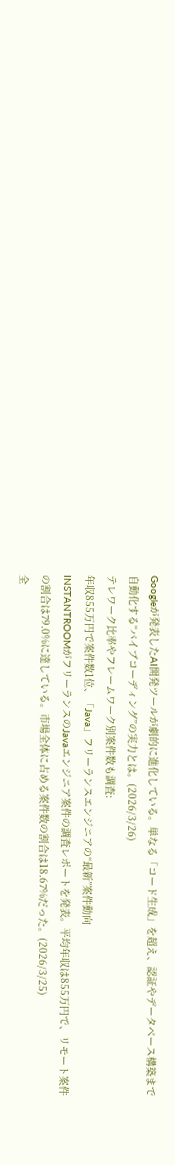Googleが発表したAI開発ツールが劇的に進化している。単なる「コード生成」を超え、認証やデータベース構築まで自動化する“バイブコーディング”の実力とは。(2026/3/26)
テレワーク比率やフレームワーク別案件数も調査:
年収855万円で案件数1位、「Java」フリーランスエンジニアの“最新”案件動向
INSTANTROOMがフリーランスのJavaエンジニア案件の調査レポートを発表。平均年収は855万円で、リモート案件の割合は79.0%に達している。市場全体に占める案件数の割合は18.67%だった。(2026/3/25)
全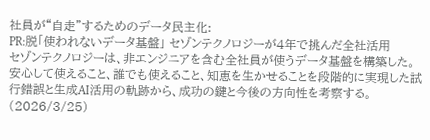社員が“自走”するためのデータ民主化:
PR:脱「使われないデータ基盤」 セゾンテクノロジーが4年で挑んだ全社活用
セゾンテクノロジーは、非エンジニアを含む全社員が使うデータ基盤を構築した。安心して使えること、誰でも使えること、知恵を生かせることを段階的に実現した試行錯誤と生成AI活用の軌跡から、成功の鍵と今後の方向性を考察する。(2026/3/25)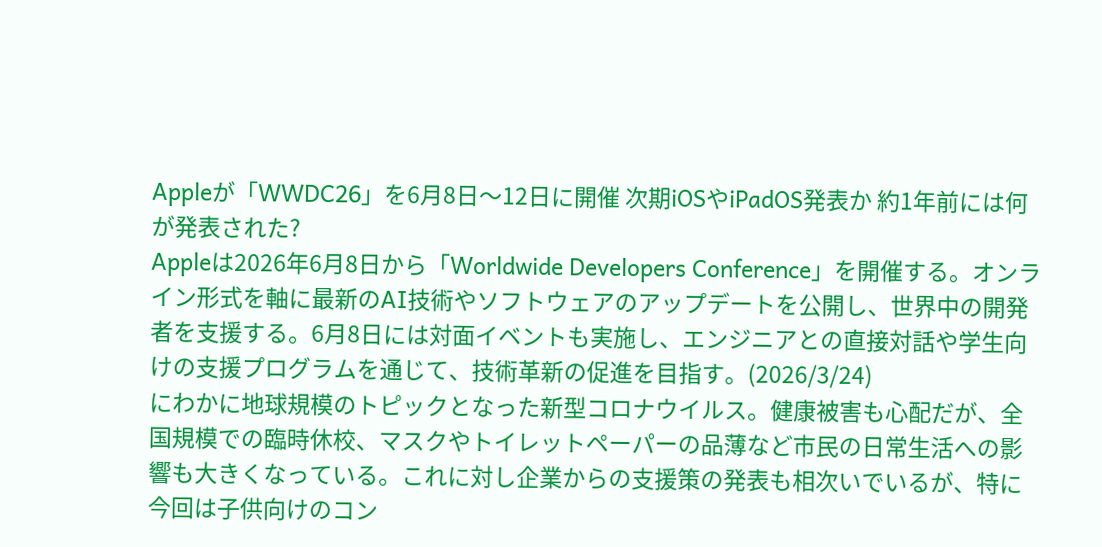Appleが「WWDC26」を6月8日〜12日に開催 次期iOSやiPadOS発表か 約1年前には何が発表された?
Appleは2026年6月8日から「Worldwide Developers Conference」を開催する。オンライン形式を軸に最新のAI技術やソフトウェアのアップデートを公開し、世界中の開発者を支援する。6月8日には対面イベントも実施し、エンジニアとの直接対話や学生向けの支援プログラムを通じて、技術革新の促進を目指す。(2026/3/24)
にわかに地球規模のトピックとなった新型コロナウイルス。健康被害も心配だが、全国規模での臨時休校、マスクやトイレットペーパーの品薄など市民の日常生活への影響も大きくなっている。これに対し企業からの支援策の発表も相次いでいるが、特に今回は子供向けのコン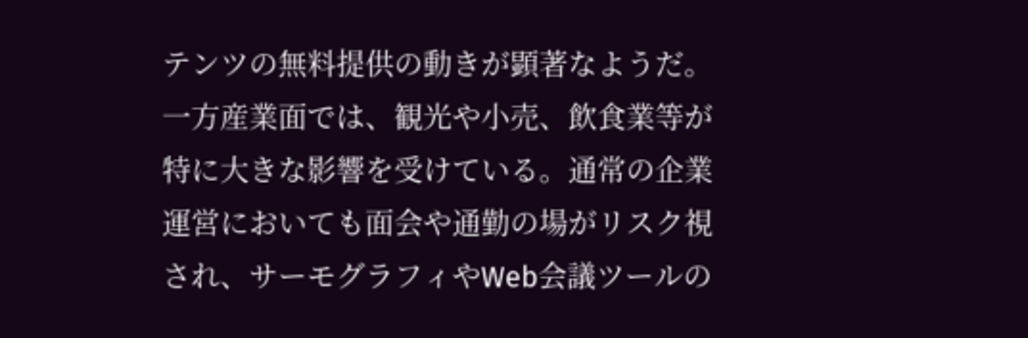テンツの無料提供の動きが顕著なようだ。一方産業面では、観光や小売、飲食業等が特に大きな影響を受けている。通常の企業運営においても面会や通勤の場がリスク視され、サーモグラフィやWeb会議ツールの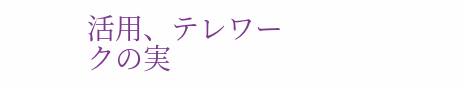活用、テレワークの実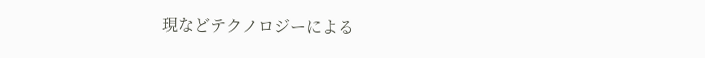現などテクノロジーによる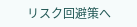リスク回避策へ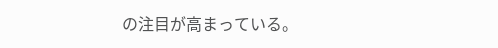の注目が高まっている。